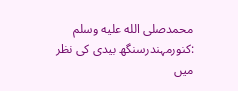محمدصلى الله عليه وسلم :کنورمہندرسنگھ بیدی کی نظر میں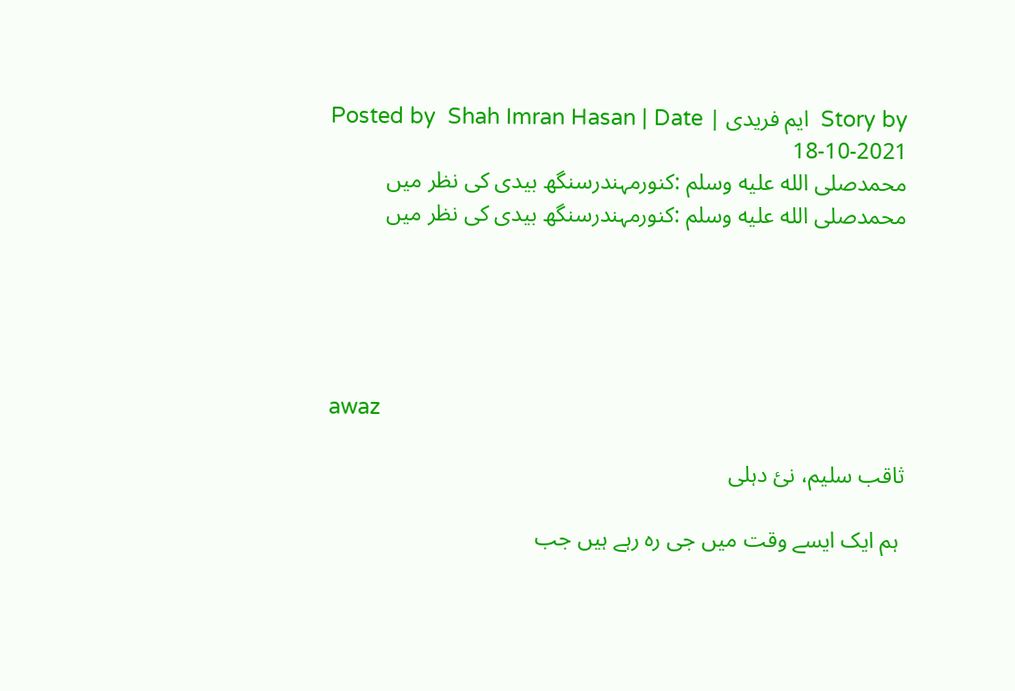Story by  ایم فریدی | Posted by  Shah Imran Hasan | Date 18-10-2021
محمدصلى الله عليه وسلم :کنورمہندرسنگھ بیدی کی نظر میں
محمدصلى الله عليه وسلم :کنورمہندرسنگھ بیدی کی نظر میں





awaz

ثاقب سلیم، نئ دہلی

 ہم ایک ایسے وقت میں جی رہ رہے ہیں جب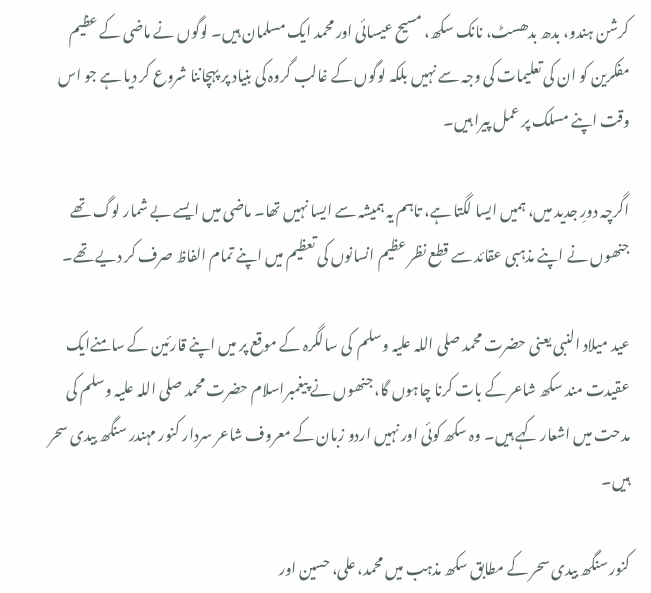کرشن ہندو، بدھ بدھسٹ، نانک سکھ، مسیح عیسائی اور محمد ایک مسلمان ہیں۔ لوگوں نے ماضی کے عظیم مفکرین کو ان کی تعلیمات کی وجہ سے نہیں بلکہ لوگوں کے غالب گروہ کی بنیاد پر پہچاننا شروع کر دیا ہے جو اس وقت اپنے مسلک پر عمل پیرا ہیں۔

اگرچہ دورِ جدید میں، ہمیں ایسا لگتا ہے، تاہم یہ ہمیشہ سے ایسا نہیں تھا۔ ماضی میں ایسے بے شمار لوگ تھے جنھوں نے اپنے مذہبی عقائد سے قطع نظر عظیم انسانوں کی تعظیم میں اپنے تمام الفاظ صرف کر دیے تھے۔

عید میلاد النبی یعنی حضرت محمد صلی اللہ علیہ وسلم  کی سالگرہ کے موقع پر میں اپنے قارئین کے سامنےایک عقیدت مند سکھ شاعر کے بات کرنا چاہوں گا، جنھوں نے پیغمبراسلام حضرت محمد صلی اللہ علیہ وسلم کی مدحت میں اشعار کہے ہیں۔ وہ سکھ کوئی اور نہیں اردو زبان کے معروف شاعر سردار کنور مہندر سنگھ بیدی سحر ہیں۔

کنورسنگھ بیدی سحر کے مطابق سکھ مذہب میں محمد، علی، حسین اور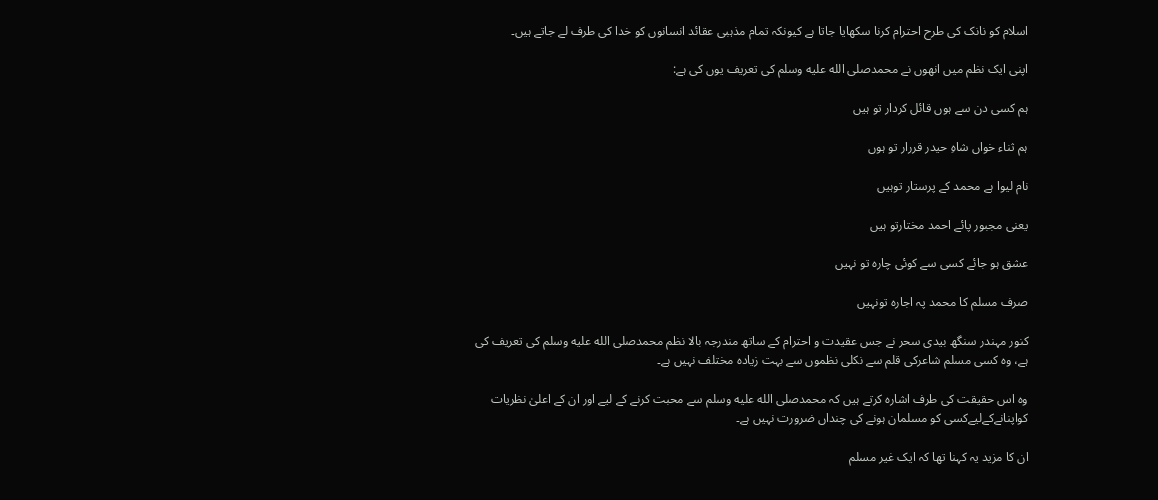اسلام کو نانک کی طرح احترام کرنا سکھایا جاتا ہے کیونکہ تمام مذہبی عقائد انسانوں کو خدا کی طرف لے جاتے ہیں۔

اپنی ایک نظم میں انھوں نے محمدصلى الله عليه وسلم کی تعریف یوں کی ہے:

ہم کسی دن سے ہوں قائل کردار تو ہیں

ہم ثناء خواں شاہِ حیدر قررار تو ہوں

نام لیوا ہے محمد کے پرستار توہیں

یعنی مجبور پائے احمد مختارتو ہیں

عشق ہو جائے کسی سے کوئی چارہ تو نہیں

صرف مسلم کا محمد پہ اجارہ تونہیں

کنور مہندر سنگھ بیدی سحر نے جس عقیدت و احترام کے ساتھ مندرجہ بالا نظم محمدصلى الله عليه وسلم کی تعریف کی ہے، وہ کسی مسلم شاعرکی قلم سے نکلی نظموں سے بہت زیادہ مختلف نہیں ہے۔

وہ اس حقیقت کی طرف اشارہ کرتے ہیں کہ محمدصلى الله عليه وسلم سے محبت کرنے کے لیے اور ان کے اعلیٰ نظریات کواپنانےکےلیےکسی کو مسلمان ہونے کی چنداں ضرورت نہیں ہے۔

ان کا مزید یہ کہنا تھا کہ ایک غیر مسلم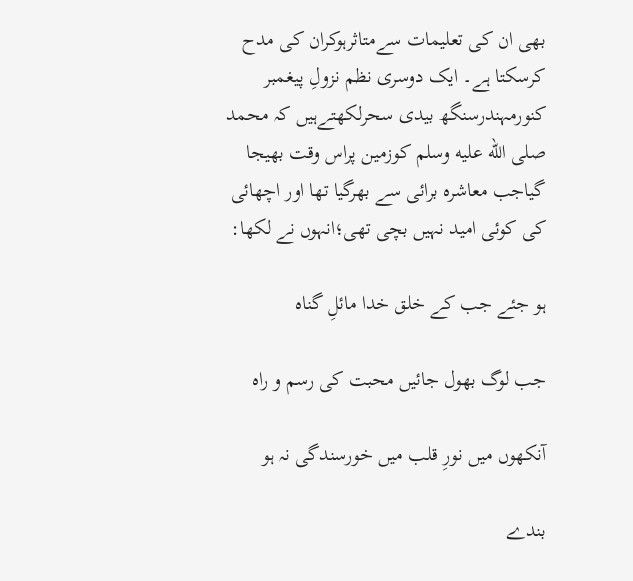بھی ان کی تعلیمات سےمتاثرہوکران کی مدح کرسکتا ہے۔ ایک دوسری نظم نزولِ پیغمبر کنورمہندرسنگھ بیدی سحرلکھتےہیں کہ محمد صلى الله عليه وسلم کوزمین پراس وقت بھیجا گیاجب معاشرہ برائی سے بھرگیا تھا اور اچھائی کی کوئی امید نہیں بچی تھی؛انہوں نے لکھا:

ہو جئے جب کے خلق خدا مائلِ گناہ

جب لوگ بھول جائیں محبت کی رسم و راہ

آنکھوں میں نورِ قلب میں خورسندگی نہ ہو

بندے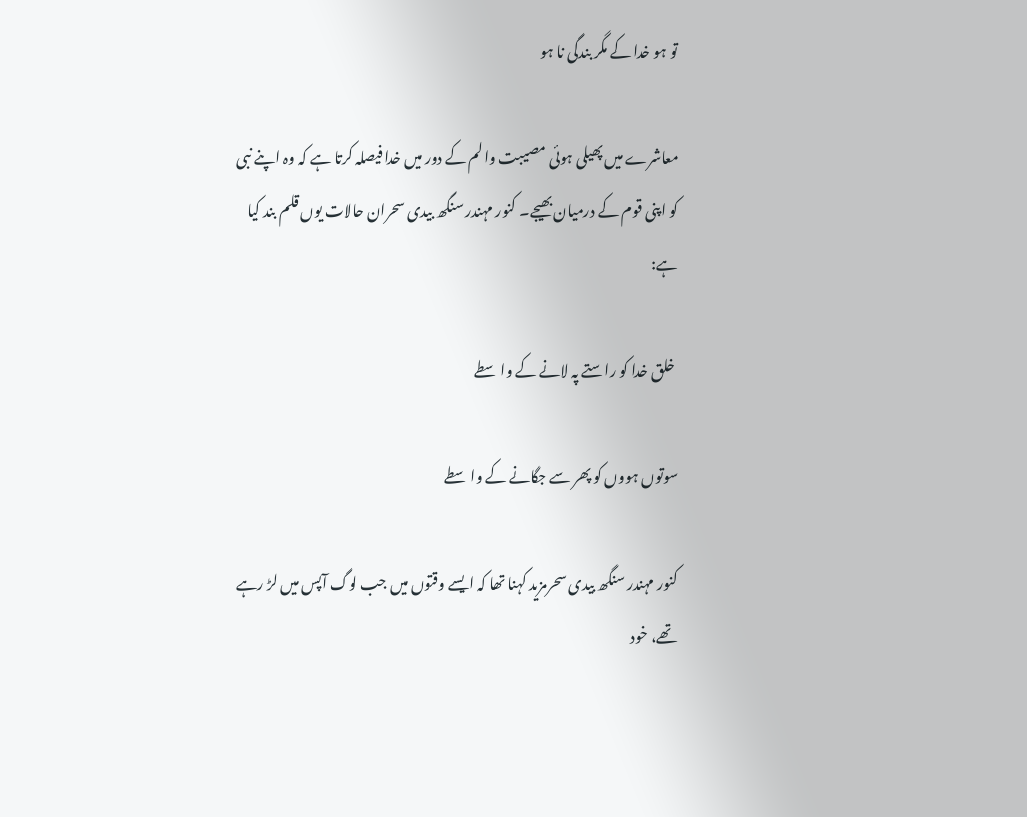تو ہو خدا کے مگر بندگی نا ہو

معاشرے میں پھیلی ہوئی مصیبت والم کے دور میں خدا فیصلہ کرتا ہے کہ وہ اپنے نبی کو اپنی قوم کے درمیان بھیجے۔ کنور مہندر سنگھ بیدی سحران حالات یوں قلم بند کیا ہے:

 خلق خدا کو راستے پہ لانے کے واسطے

سوتوں ہووں کو پھر سے جگانے کے واسطے

کنور مہندر سنگھ بیدی سحرمزید کہنا تھا کہ ایسے وقتوں میں جب لوگ آپس میں لڑ رہے تھے، خود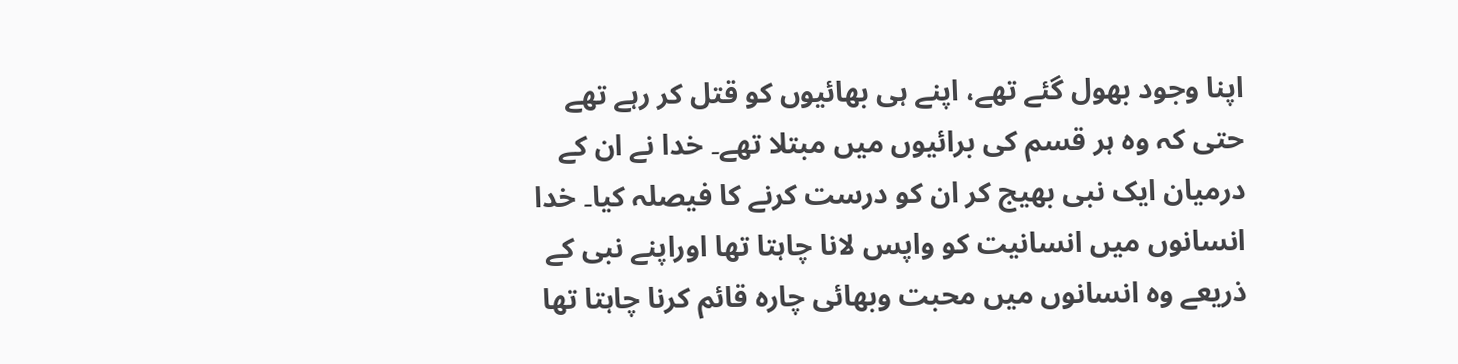اپنا وجود بھول گئے تھے، اپنے ہی بھائیوں کو قتل کر رہے تھے حتی کہ وہ ہر قسم کی برائیوں میں مبتلا تھے۔ خدا نے ان کے درمیان ایک نبی بھیج کر ان کو درست کرنے کا فیصلہ کیا۔ خدا انسانوں میں انسانیت کو واپس لانا چاہتا تھا اوراپنے نبی کے ذریعے وہ انسانوں میں محبت وبھائی چارہ قائم کرنا چاہتا تھا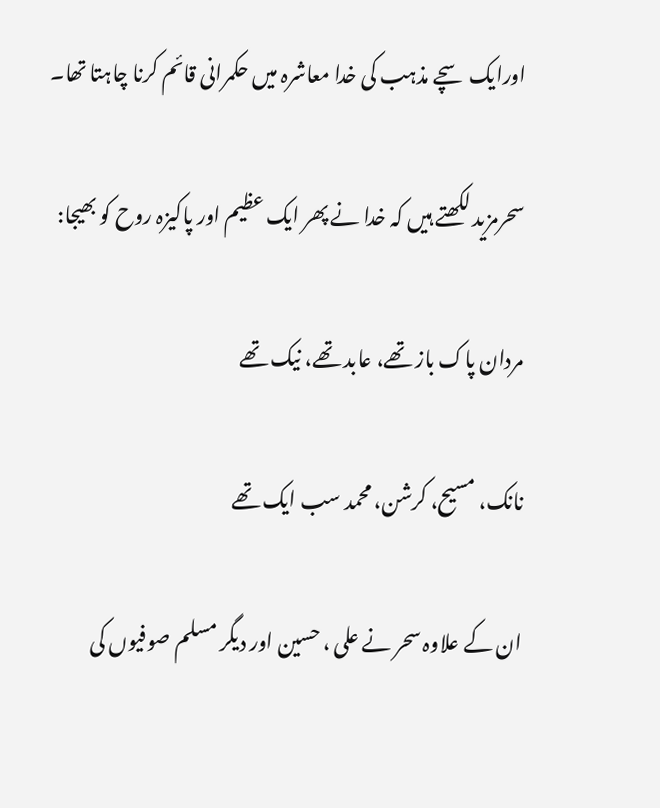اورایک سچے مذہب کی خدا معاشرہ میں حکمرانی قائم کرنا چاہتا تھا۔

سحرمزید لکھتے ہیں کہ خدا نے پھر ایک عظیم اور پاکیزہ روح کو بھیجا:

مردان پاک باز تھے، عابد تھے، نیک تھے

نانک، مسیح، کرشن، محمد سب ایک تھے

ان کے علاوہ سحر نے علی ، حسین اور دیگر مسلم صوفیوں کی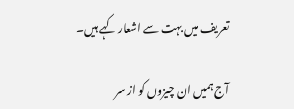تعریف میں بہت سے اشعار کہے ہیں۔

آج ہمیں ان چیزوں کو از سر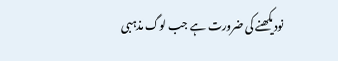نودیکھنے کی ضرورت ہے جب لوگ مذہبی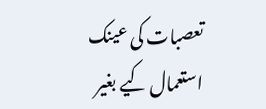تعصبات کی عینک استعمال کیے بغیر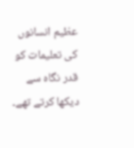عظیم انسانوں کی تعلیمات کو قدر نگاہ سے دیکھا کرتے تھے۔